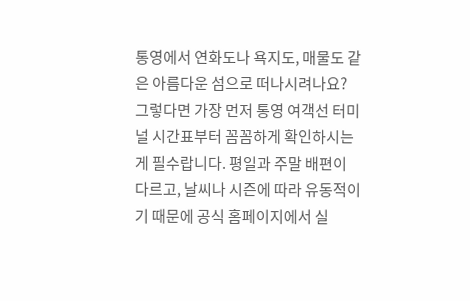통영에서 연화도나 욕지도, 매물도 같은 아름다운 섬으로 떠나시려나요? 그렇다면 가장 먼저 통영 여객선 터미널 시간표부터 꼼꼼하게 확인하시는 게 필수랍니다. 평일과 주말 배편이 다르고, 날씨나 시즌에 따라 유동적이기 때문에 공식 홈페이지에서 실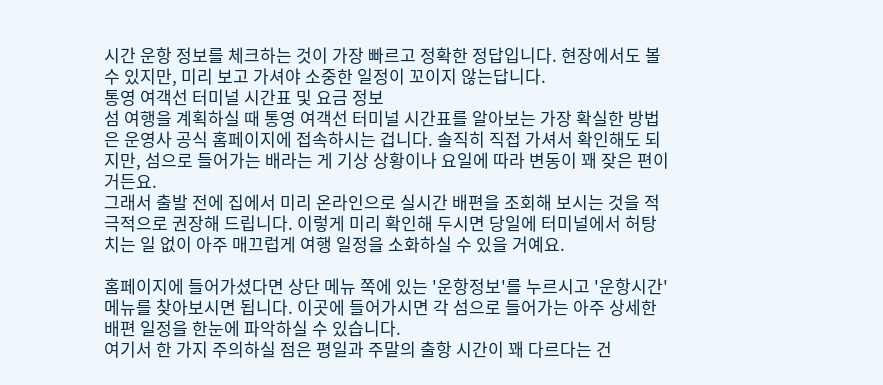시간 운항 정보를 체크하는 것이 가장 빠르고 정확한 정답입니다. 현장에서도 볼 수 있지만, 미리 보고 가셔야 소중한 일정이 꼬이지 않는답니다.
통영 여객선 터미널 시간표 및 요금 정보
섬 여행을 계획하실 때 통영 여객선 터미널 시간표를 알아보는 가장 확실한 방법은 운영사 공식 홈페이지에 접속하시는 겁니다. 솔직히 직접 가셔서 확인해도 되지만, 섬으로 들어가는 배라는 게 기상 상황이나 요일에 따라 변동이 꽤 잦은 편이거든요.
그래서 출발 전에 집에서 미리 온라인으로 실시간 배편을 조회해 보시는 것을 적극적으로 권장해 드립니다. 이렇게 미리 확인해 두시면 당일에 터미널에서 허탕 치는 일 없이 아주 매끄럽게 여행 일정을 소화하실 수 있을 거예요.

홈페이지에 들어가셨다면 상단 메뉴 쪽에 있는 '운항정보'를 누르시고 '운항시간' 메뉴를 찾아보시면 됩니다. 이곳에 들어가시면 각 섬으로 들어가는 아주 상세한 배편 일정을 한눈에 파악하실 수 있습니다.
여기서 한 가지 주의하실 점은 평일과 주말의 출항 시간이 꽤 다르다는 건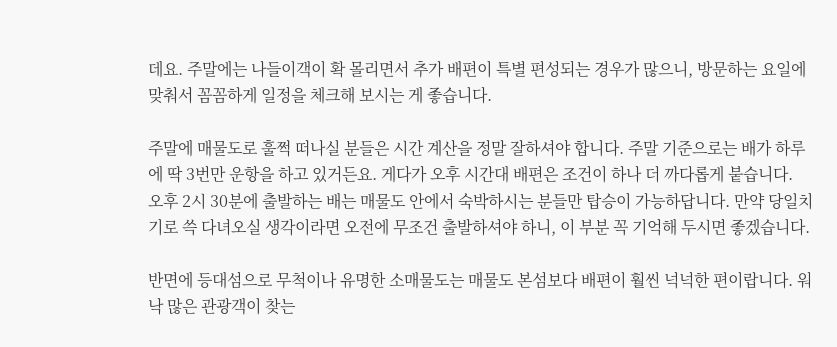데요. 주말에는 나들이객이 확 몰리면서 추가 배편이 특별 편성되는 경우가 많으니, 방문하는 요일에 맞춰서 꼼꼼하게 일정을 체크해 보시는 게 좋습니다.

주말에 매물도로 훌쩍 떠나실 분들은 시간 계산을 정말 잘하셔야 합니다. 주말 기준으로는 배가 하루에 딱 3번만 운항을 하고 있거든요. 게다가 오후 시간대 배편은 조건이 하나 더 까다롭게 붙습니다.
오후 2시 30분에 출발하는 배는 매물도 안에서 숙박하시는 분들만 탑승이 가능하답니다. 만약 당일치기로 쓱 다녀오실 생각이라면 오전에 무조건 출발하셔야 하니, 이 부분 꼭 기억해 두시면 좋겠습니다.

반면에 등대섬으로 무척이나 유명한 소매물도는 매물도 본섬보다 배편이 훨씬 넉넉한 편이랍니다. 워낙 많은 관광객이 찾는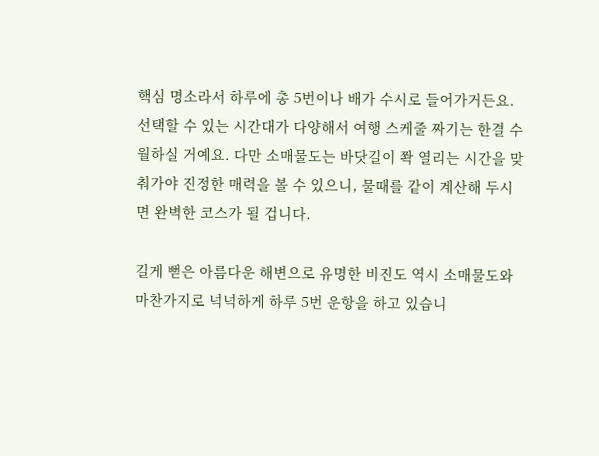핵심 명소라서 하루에 총 5번이나 배가 수시로 들어가거든요.
선택할 수 있는 시간대가 다양해서 여행 스케줄 짜기는 한결 수월하실 거예요. 다만 소매물도는 바닷길이 쫙 열리는 시간을 맞춰가야 진정한 매력을 볼 수 있으니, 물때를 같이 계산해 두시면 완벽한 코스가 될 겁니다.

길게 뻗은 아름다운 해변으로 유명한 비진도 역시 소매물도와 마찬가지로 넉넉하게 하루 5번 운항을 하고 있습니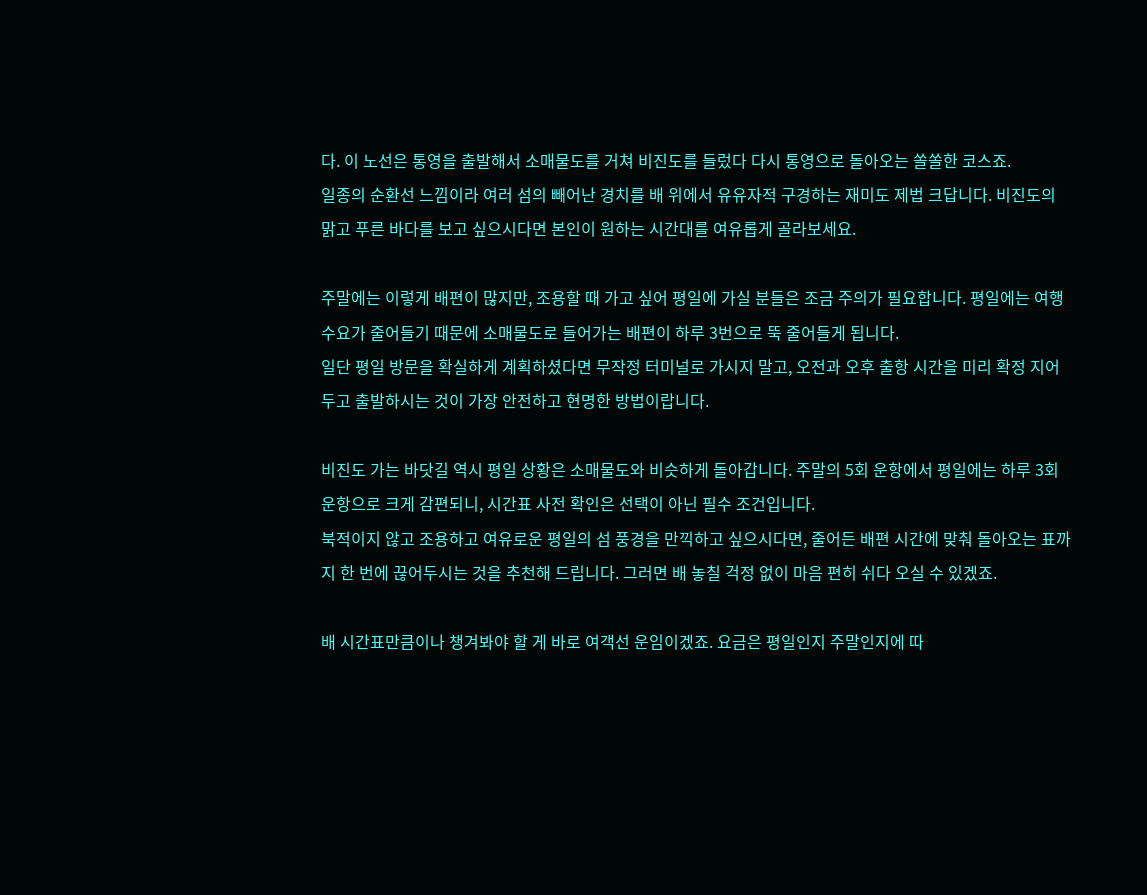다. 이 노선은 통영을 출발해서 소매물도를 거쳐 비진도를 들렀다 다시 통영으로 돌아오는 쏠쏠한 코스죠.
일종의 순환선 느낌이라 여러 섬의 빼어난 경치를 배 위에서 유유자적 구경하는 재미도 제법 크답니다. 비진도의 맑고 푸른 바다를 보고 싶으시다면 본인이 원하는 시간대를 여유롭게 골라보세요.

주말에는 이렇게 배편이 많지만, 조용할 때 가고 싶어 평일에 가실 분들은 조금 주의가 필요합니다. 평일에는 여행 수요가 줄어들기 때문에 소매물도로 들어가는 배편이 하루 3번으로 뚝 줄어들게 됩니다.
일단 평일 방문을 확실하게 계획하셨다면 무작정 터미널로 가시지 말고, 오전과 오후 출항 시간을 미리 확정 지어두고 출발하시는 것이 가장 안전하고 현명한 방법이랍니다.

비진도 가는 바닷길 역시 평일 상황은 소매물도와 비슷하게 돌아갑니다. 주말의 5회 운항에서 평일에는 하루 3회 운항으로 크게 감편되니, 시간표 사전 확인은 선택이 아닌 필수 조건입니다.
북적이지 않고 조용하고 여유로운 평일의 섬 풍경을 만끽하고 싶으시다면, 줄어든 배편 시간에 맞춰 돌아오는 표까지 한 번에 끊어두시는 것을 추천해 드립니다. 그러면 배 놓칠 걱정 없이 마음 편히 쉬다 오실 수 있겠죠.

배 시간표만큼이나 챙겨봐야 할 게 바로 여객선 운임이겠죠. 요금은 평일인지 주말인지에 따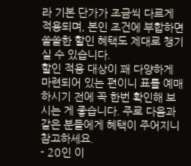라 기본 단가가 조금씩 다르게 적용되며, 본인 조건에 부합하면 쏠쏠한 할인 혜택도 제대로 챙기실 수 있습니다.
할인 적용 대상이 꽤 다양하게 마련되어 있는 편이니 표를 예매하시기 전에 꼭 한번 확인해 보시는 게 좋습니다. 주로 다음과 같은 분들에게 혜택이 주어지니 참고하세요.
- 20인 이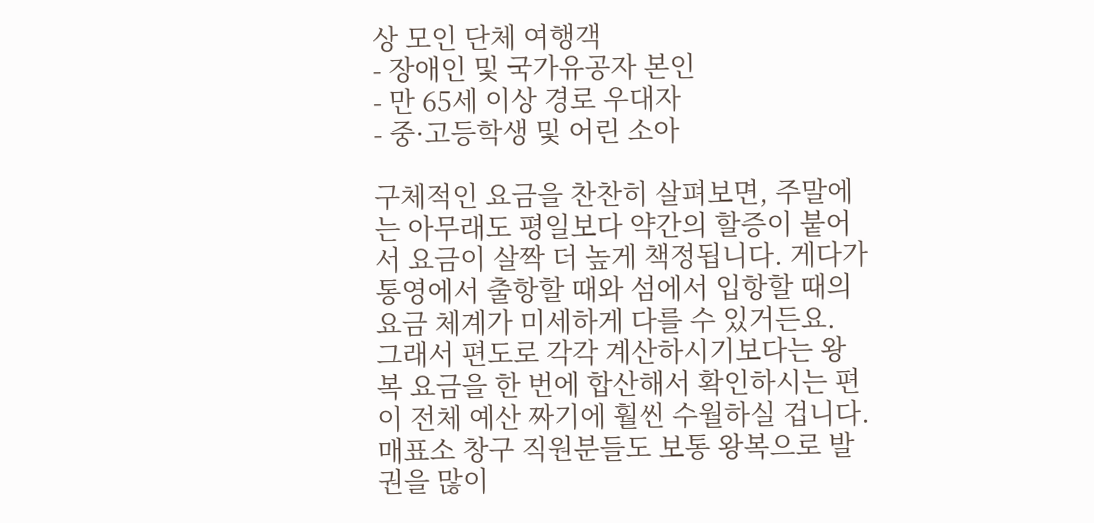상 모인 단체 여행객
- 장애인 및 국가유공자 본인
- 만 65세 이상 경로 우대자
- 중·고등학생 및 어린 소아

구체적인 요금을 찬찬히 살펴보면, 주말에는 아무래도 평일보다 약간의 할증이 붙어서 요금이 살짝 더 높게 책정됩니다. 게다가 통영에서 출항할 때와 섬에서 입항할 때의 요금 체계가 미세하게 다를 수 있거든요.
그래서 편도로 각각 계산하시기보다는 왕복 요금을 한 번에 합산해서 확인하시는 편이 전체 예산 짜기에 훨씬 수월하실 겁니다. 매표소 창구 직원분들도 보통 왕복으로 발권을 많이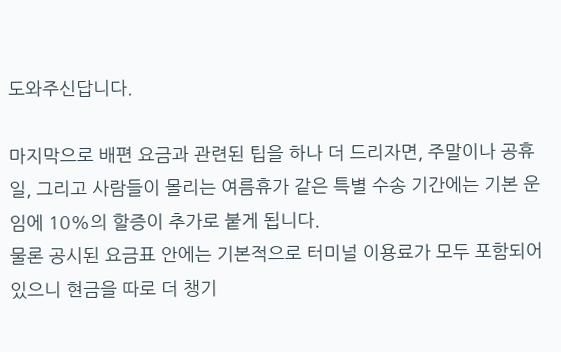도와주신답니다.

마지막으로 배편 요금과 관련된 팁을 하나 더 드리자면, 주말이나 공휴일, 그리고 사람들이 몰리는 여름휴가 같은 특별 수송 기간에는 기본 운임에 10%의 할증이 추가로 붙게 됩니다.
물론 공시된 요금표 안에는 기본적으로 터미널 이용료가 모두 포함되어 있으니 현금을 따로 더 챙기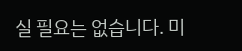실 필요는 없습니다. 미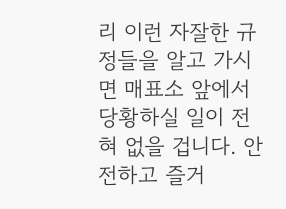리 이런 자잘한 규정들을 알고 가시면 매표소 앞에서 당황하실 일이 전혀 없을 겁니다. 안전하고 즐거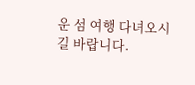운 섬 여행 다녀오시길 바랍니다.